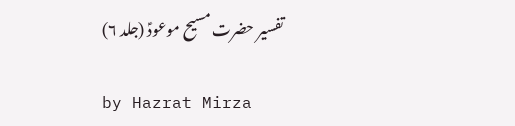تفسیر حضرت مسیح موعودؑ (جلد ۶)

by Hazrat Mirza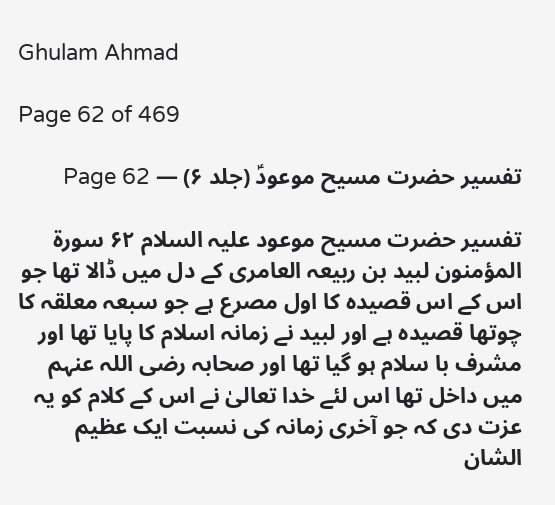Ghulam Ahmad

Page 62 of 469

تفسیر حضرت مسیح موعودؑ (جلد ۶) — Page 62

تفسیر حضرت مسیح موعود علیہ السلام ۶۲ سورة المؤمنون لبید بن ربیعہ العامری کے دل میں ڈالا تھا جو اس کے اس قصیدہ کا اول مصرع ہے جو سبعہ معلقہ کا چوتھا قصیدہ ہے اور لبید نے زمانہ اسلام کا پایا تھا اور مشرف با سلام ہو گیا تھا اور صحابہ رضی اللہ عنہم میں داخل تھا اس لئے خدا تعالیٰ نے اس کے کلام کو یہ عزت دی کہ جو آخری زمانہ کی نسبت ایک عظیم الشان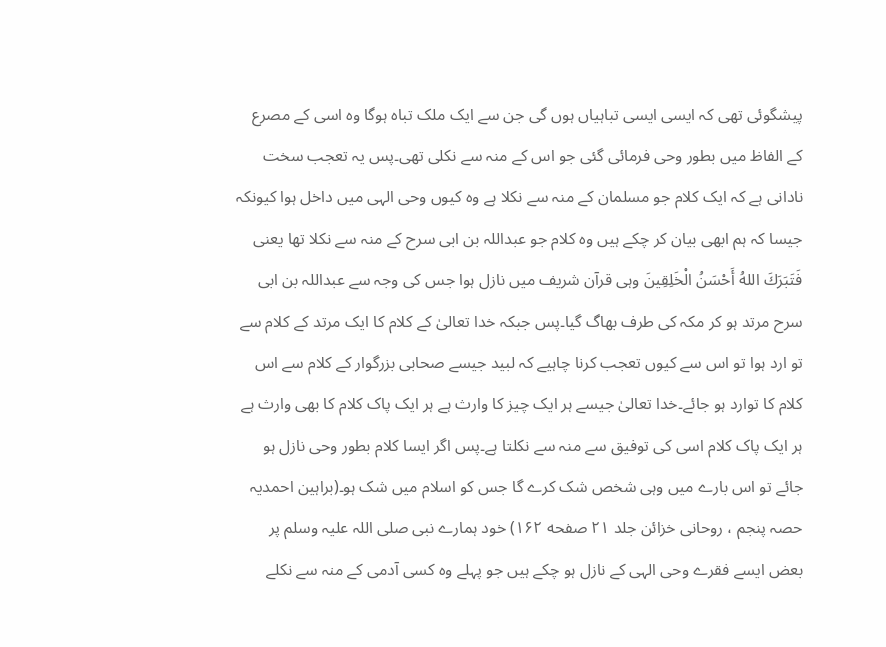پیشگوئی تھی کہ ایسی ایسی تباہیاں ہوں گی جن سے ایک ملک تباہ ہوگا وہ اسی کے مصرع کے الفاظ میں بطور وحی فرمائی گئی جو اس کے منہ سے نکلی تھی۔پس یہ تعجب سخت نادانی ہے کہ ایک کلام جو مسلمان کے منہ سے نکلا ہے وہ کیوں وحی الہی میں داخل ہوا کیونکہ جیسا کہ ہم ابھی بیان کر چکے ہیں وہ کلام جو عبداللہ بن ابی سرح کے منہ سے نکلا تھا یعنی فَتَبَرَكَ اللهُ أَحْسَنُ الْخَلِقِينَ وہی قرآن شریف میں نازل ہوا جس کی وجہ سے عبداللہ بن ابی سرح مرتد ہو کر مکہ کی طرف بھاگ گیا۔پس جبکہ خدا تعالیٰ کے کلام کا ایک مرتد کے کلام سے تو ارد ہوا تو اس سے کیوں تعجب کرنا چاہیے کہ لبید جیسے صحابی بزرگوار کے کلام سے اس کلام کا توارد ہو جائے۔خدا تعالیٰ جیسے ہر ایک چیز کا وارث ہے ہر ایک پاک کلام کا بھی وارث ہے ہر ایک پاک کلام اسی کی توفیق سے منہ سے نکلتا ہے۔پس اگر ایسا کلام بطور وحی نازل ہو جائے تو اس بارے میں وہی شخص شک کرے گا جس کو اسلام میں شک ہو۔(براہین احمدیہ حصہ پنجم ، روحانی خزائن جلد ۲۱ صفحه ۱۶۲) خود ہمارے نبی صلی اللہ علیہ وسلم پر بعض ایسے فقرے وحی الہی کے نازل ہو چکے ہیں جو پہلے وہ کسی آدمی کے منہ سے نکلے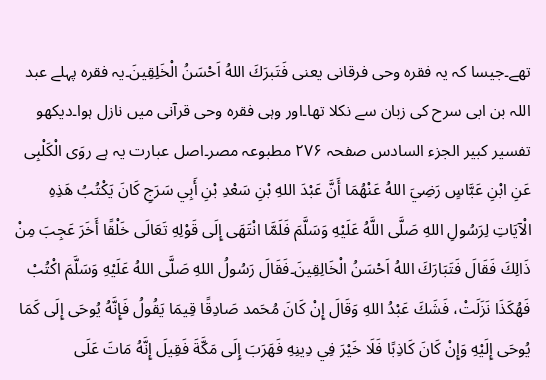تھے۔جیسا کہ یہ فقرہ وحی فرقانی یعنی فَتَبرَكَ اللهُ اَحْسَنُ الْخَلِقِينَ۔یہ فقرہ پہلے عبد اللہ بن ابی سرح کی زبان سے نکلا تھا۔اور وہی فقرہ وحی قرآنی میں نازل ہوا۔دیکھو تفسیر کبیر الجزء السادس صفحہ ۲۷۶ مطبوعہ مصر۔اصل عبارت یہ ہے روَى الْكَلْبِى عَنِ ابْنِ عَبَّاسٍ رَضِيَ اللهُ عَنْهُمَا أَنَّ عَبْدَ اللهِ بْنِ سَعْدِ بْنِ أَبِي سَرَجِ كَانَ يَكْتُبُ هَذِهِ الْآيَاتِ لِرَسُولِ اللهِ صَلَّى اللَّهُ عَلَيْهِ وَسَلَّمَ فَلَمَّا انْتَهَى إِلَى قَوْلِهِ تَعَالَى خَلْقًا أَخَرَ عَجِبَ مِنْ ذَالِكَ فَقَالَ فَتَبَارَكَ اللهُ اَحْسَنُ الْخَالِقِينَ۔فَقَالَ رَسُولُ اللهِ صَلَّى اللهُ عَلَيْهِ وَسَلَّمَ اكْتُبْ فَهُكَذَا نَزَلَتْ، فَشَكَ عَبْدُ اللهِ وَقَالَ إِنْ كَانَ مُحَمد صَادِقًا قِيمَا يَقُولُ فَإِنَّهُ يُوحَى إِلَى كَمَا يُوحَى إِلَيْهِ وَإِنْ كَانَ كَاذِبًا فَلَا خَيْرَ فِي دِينِهِ فَهَرَبَ إِلَى مَكَّةَ فَقِيلَ إِنَّهُ مَاتَ عَلَى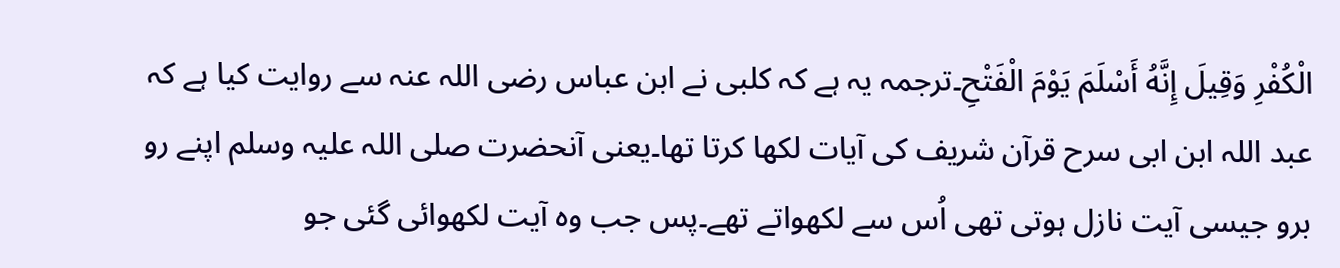الْكُفْرِ وَقِيلَ إِنَّهُ أَسْلَمَ يَوْمَ الْفَتْحِ۔ترجمہ یہ ہے کہ کلبی نے ابن عباس رضی اللہ عنہ سے روایت کیا ہے کہ عبد اللہ ابن ابی سرح قرآن شریف کی آیات لکھا کرتا تھا۔یعنی آنحضرت صلی اللہ علیہ وسلم اپنے رو برو جیسی آیت نازل ہوتی تھی اُس سے لکھواتے تھے۔پس جب وہ آیت لکھوائی گئی جو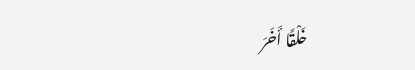خَلْقًا أَخَرَ